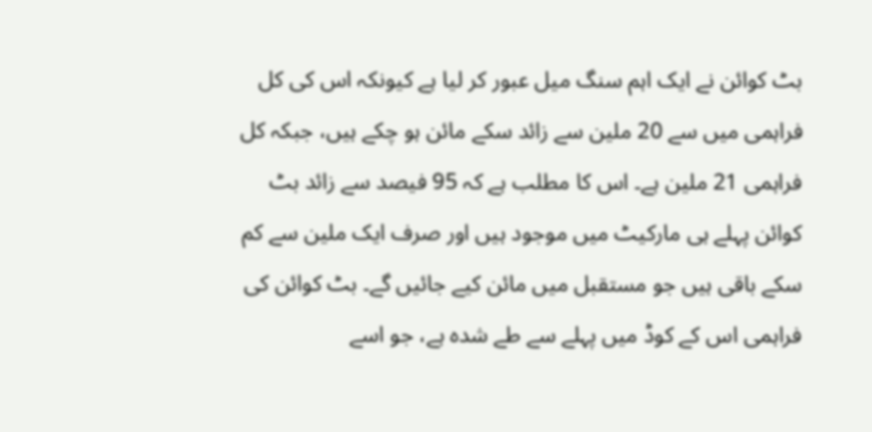بٹ کوائن نے ایک اہم سنگ میل عبور کر لیا ہے کیونکہ اس کی کل فراہمی میں سے 20 ملین سے زائد سکے مائن ہو چکے ہیں، جبکہ کل فراہمی 21 ملین ہے۔ اس کا مطلب ہے کہ 95 فیصد سے زائد بٹ کوائن پہلے ہی مارکیٹ میں موجود ہیں اور صرف ایک ملین سے کم سکے باقی ہیں جو مستقبل میں مائن کیے جائیں گے۔ بٹ کوائن کی فراہمی اس کے کوڈ میں پہلے سے طے شدہ ہے، جو اسے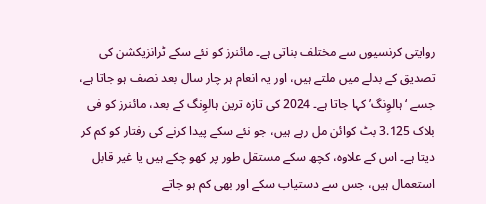روایتی کرنسیوں سے مختلف بناتی ہے۔ مائنرز کو نئے سکے ٹرانزیکشن کی تصدیق کے بدلے میں ملتے ہیں، اور یہ انعام ہر چار سال بعد نصف ہو جاتا ہے، جسے ‘ہالوِنگ’ کہا جاتا ہے۔ 2024 کی تازہ ترین ہالوِنگ کے بعد، مائنرز کو فی بلاک 3.125 بٹ کوائن مل رہے ہیں، جو نئے سکے پیدا کرنے کی رفتار کو کم کر دیتا ہے۔ اس کے علاوہ، کچھ سکے مستقل طور پر کھو چکے ہیں یا غیر قابل استعمال ہیں، جس سے دستیاب سکے اور بھی کم ہو جاتے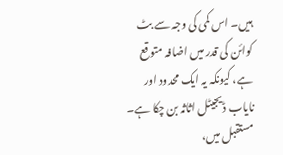ہیں۔ اس کمی کی وجہ سے بٹ کوائن کی قدر میں اضافہ متوقع ہے، کیونکہ یہ ایک محدود اور نایاب ڈیجیٹل اثاثہ بن چکا ہے۔ مستقبل میں،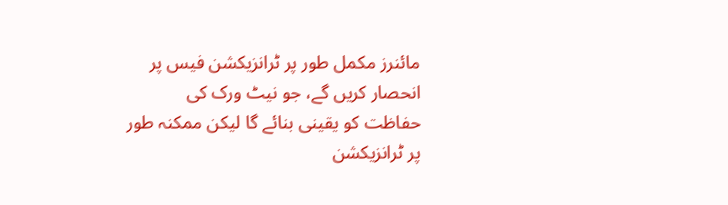مائنرز مکمل طور پر ٹرانزیکشن فیس پر انحصار کریں گے، جو نیٹ ورک کی حفاظت کو یقینی بنائے گا لیکن ممکنہ طور پر ٹرانزیکشن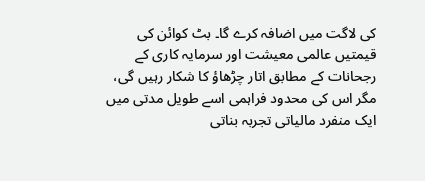کی لاگت میں اضافہ کرے گا۔ بٹ کوائن کی قیمتیں عالمی معیشت اور سرمایہ کاری کے رجحانات کے مطابق اتار چڑھاؤ کا شکار رہیں گی، مگر اس کی محدود فراہمی اسے طویل مدتی میں ایک منفرد مالیاتی تجربہ بناتی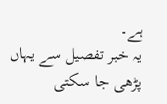ہے۔
یہ خبر تفصیل سے یہاں پڑھی جا سکتی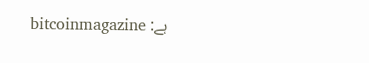ہے: bitcoinmagazine